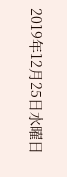2019年12月25日水曜日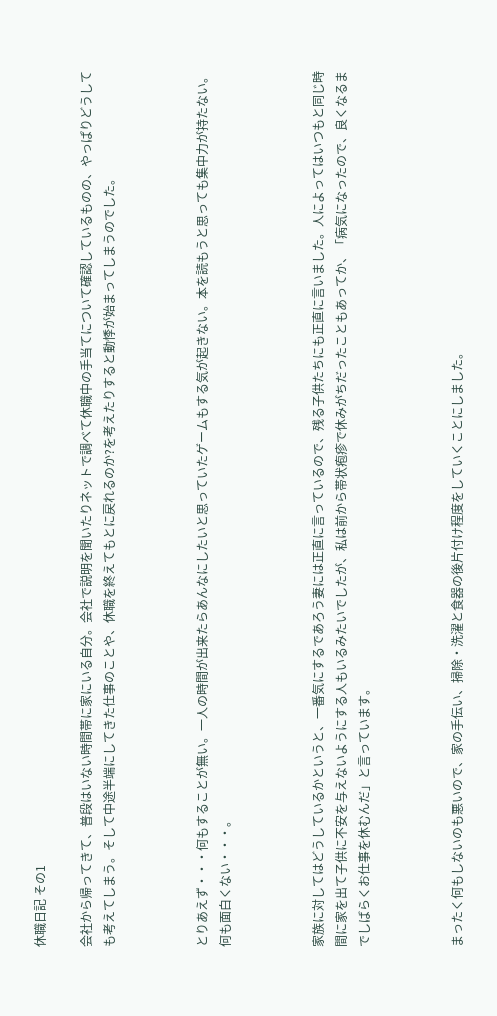休職日記 その1

会社から帰ってきて、普段はいない時間帯に家にいる自分。会社で説明を聞いたりネットで調べて休職中の手当てについて確認しているものの、やっぱりどうしても考えてしまう。そして中途半端にしてきた仕事のことや、休職を終えてもとに戻れるのか?を考えたりすると動悸が始まってしまうのでした。



とりあえず・・・何もすることが無い。一人の時間が出来たらあんなにしたいと思っていたゲームもする気が起きない。本を読もうと思っても集中力が持たない。何も面白くない・・・。



家族に対してはどうしているかというと、一番気にするであろう妻には正直に言っているので、残る子供たちにも正直に言いました。人によってはいつもと同じ時間に家を出て子供に不安を与えないようにする人もいるみたいでしたが、私は前から帯状疱疹で休みがちだったこともあってか、「病気になったので、良くなるまでしばらくお仕事を休むんだ」と言っています。



まったく何もしないのも悪いので、家の手伝い、掃除・洗濯と食器の後片付け程度をしていくことにしました。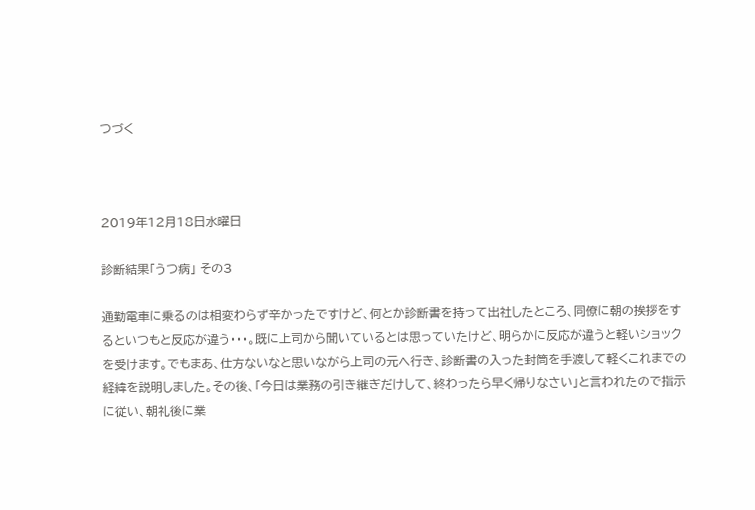つづく



2019年12月18日水曜日

診断結果「うつ病」 その3

通勤電車に乗るのは相変わらず辛かったですけど、何とか診断書を持って出社したところ、同僚に朝の挨拶をするといつもと反応が違う・・・。既に上司から聞いているとは思っていたけど、明らかに反応が違うと軽いショックを受けます。でもまあ、仕方ないなと思いながら上司の元へ行き、診断書の入った封筒を手渡して軽くこれまでの経緯を説明しました。その後、「今日は業務の引き継ぎだけして、終わったら早く帰りなさい」と言われたので指示に従い、朝礼後に業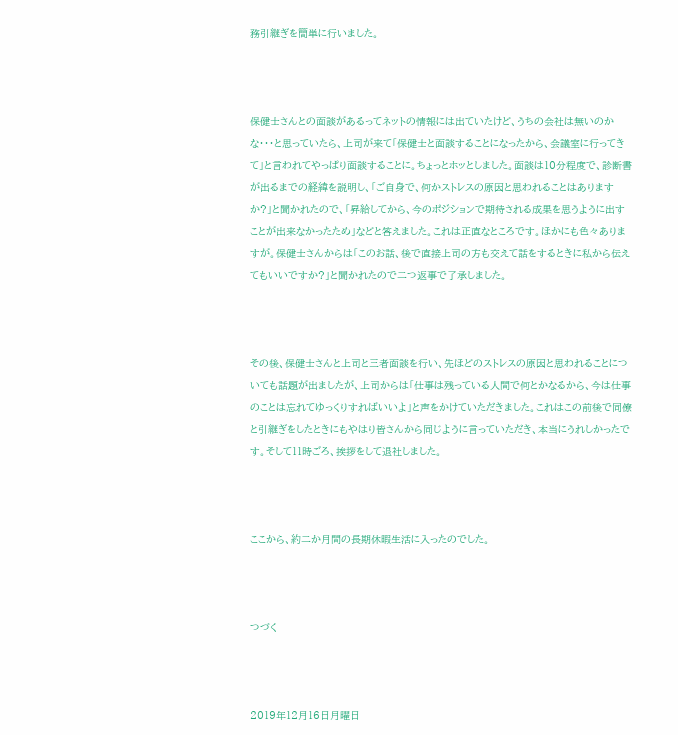務引継ぎを簡単に行いました。



保健士さんとの面談があるってネットの情報には出ていたけど、うちの会社は無いのかな・・・と思っていたら、上司が来て「保健士と面談することになったから、会議室に行ってきて」と言われてやっぱり面談することに。ちょっとホッとしました。面談は10分程度で、診断書が出るまでの経緯を説明し、「ご自身で、何かストレスの原因と思われることはありますか?」と聞かれたので、「昇給してから、今のポジションで期待される成果を思うように出すことが出来なかったため」などと答えました。これは正直なところです。ほかにも色々ありますが。保健士さんからは「このお話、後で直接上司の方も交えて話をするときに私から伝えてもいいですか?」と聞かれたので二つ返事で了承しました。



その後、保健士さんと上司と三者面談を行い、先ほどのストレスの原因と思われることについても話題が出ましたが、上司からは「仕事は残っている人間で何とかなるから、今は仕事のことは忘れてゆっくりすればいいよ」と声をかけていただきました。これはこの前後で同僚と引継ぎをしたときにもやはり皆さんから同じように言っていただき、本当にうれしかったです。そして11時ごろ、挨拶をして退社しました。



ここから、約二か月間の長期休暇生活に入ったのでした。



つづく



2019年12月16日月曜日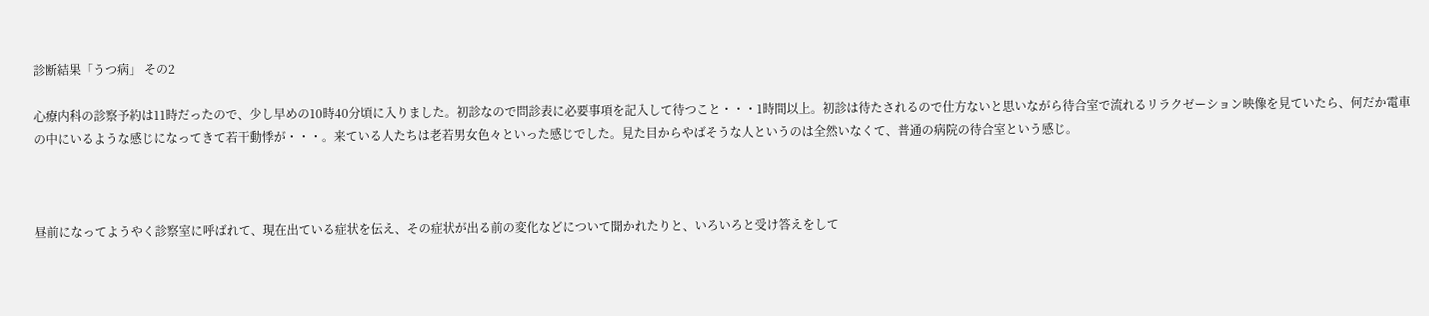診断結果「うつ病」 その2

心療内科の診察予約は11時だったので、少し早めの10時40分頃に入りました。初診なので問診表に必要事項を記入して待つこと・・・1時間以上。初診は待たされるので仕方ないと思いながら待合室で流れるリラクゼーション映像を見ていたら、何だか電車の中にいるような感じになってきて若干動悸が・・・。来ている人たちは老若男女色々といった感じでした。見た目からやばそうな人というのは全然いなくて、普通の病院の待合室という感じ。



昼前になってようやく診察室に呼ばれて、現在出ている症状を伝え、その症状が出る前の変化などについて聞かれたりと、いろいろと受け答えをして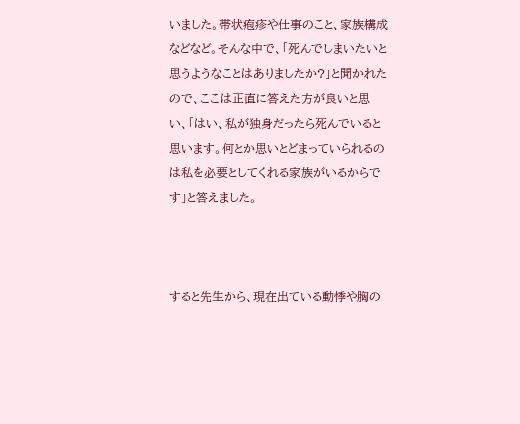いました。帯状疱疹や仕事のこと、家族構成などなど。そんな中で、「死んでしまいたいと思うようなことはありましたか?」と聞かれたので、ここは正直に答えた方が良いと思い、「はい、私が独身だったら死んでいると思います。何とか思いとどまっていられるのは私を必要としてくれる家族がいるからです」と答えました。



すると先生から、現在出ている動悸や胸の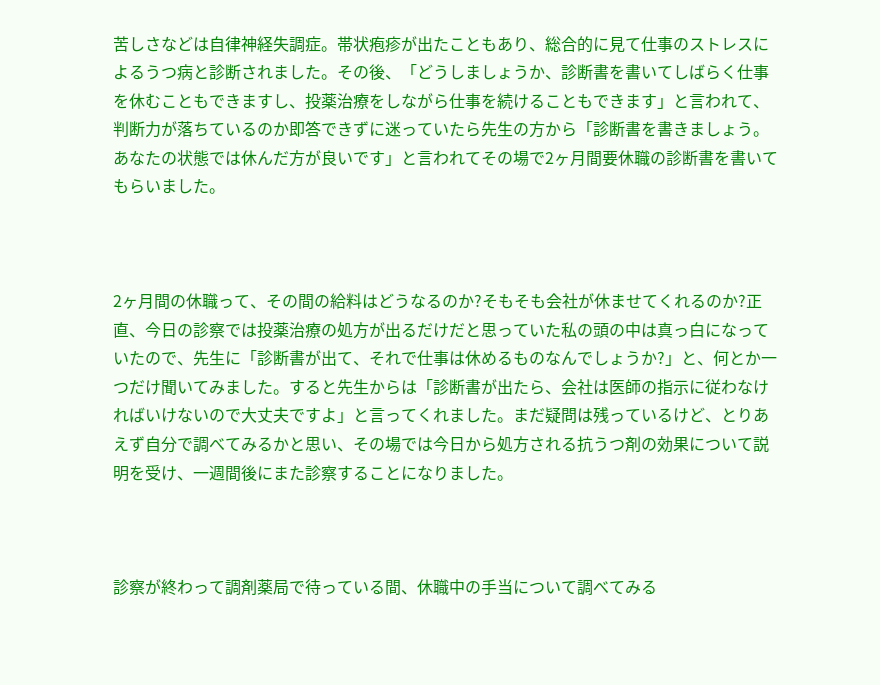苦しさなどは自律神経失調症。帯状疱疹が出たこともあり、総合的に見て仕事のストレスによるうつ病と診断されました。その後、「どうしましょうか、診断書を書いてしばらく仕事を休むこともできますし、投薬治療をしながら仕事を続けることもできます」と言われて、判断力が落ちているのか即答できずに迷っていたら先生の方から「診断書を書きましょう。あなたの状態では休んだ方が良いです」と言われてその場で2ヶ月間要休職の診断書を書いてもらいました。



2ヶ月間の休職って、その間の給料はどうなるのか?そもそも会社が休ませてくれるのか?正直、今日の診察では投薬治療の処方が出るだけだと思っていた私の頭の中は真っ白になっていたので、先生に「診断書が出て、それで仕事は休めるものなんでしょうか?」と、何とか一つだけ聞いてみました。すると先生からは「診断書が出たら、会社は医師の指示に従わなければいけないので大丈夫ですよ」と言ってくれました。まだ疑問は残っているけど、とりあえず自分で調べてみるかと思い、その場では今日から処方される抗うつ剤の効果について説明を受け、一週間後にまた診察することになりました。



診察が終わって調剤薬局で待っている間、休職中の手当について調べてみる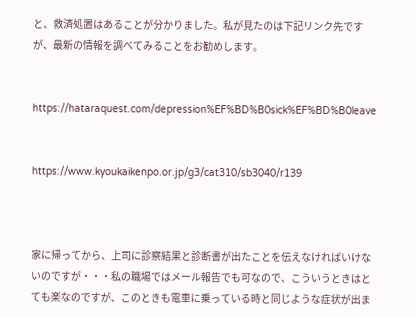と、救済処置はあることが分かりました。私が見たのは下記リンク先ですが、最新の情報を調べてみることをお勧めします。


https://hataraquest.com/depression%EF%BD%B0sick%EF%BD%B0leave


https://www.kyoukaikenpo.or.jp/g3/cat310/sb3040/r139



家に帰ってから、上司に診察結果と診断書が出たことを伝えなければいけないのですが・・・私の職場ではメール報告でも可なので、こういうときはとても楽なのですが、このときも電車に乗っている時と同じような症状が出ま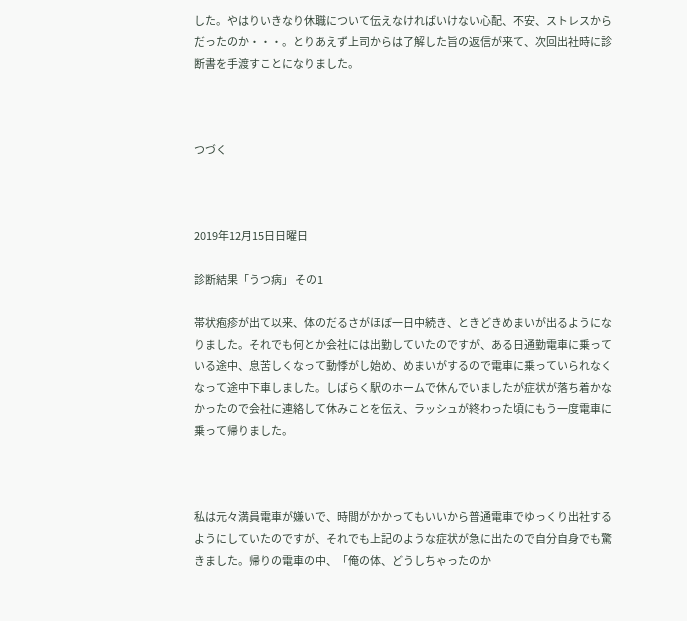した。やはりいきなり休職について伝えなければいけない心配、不安、ストレスからだったのか・・・。とりあえず上司からは了解した旨の返信が来て、次回出社時に診断書を手渡すことになりました。



つづく



2019年12月15日日曜日

診断結果「うつ病」 その1

帯状疱疹が出て以来、体のだるさがほぼ一日中続き、ときどきめまいが出るようになりました。それでも何とか会社には出勤していたのですが、ある日通勤電車に乗っている途中、息苦しくなって動悸がし始め、めまいがするので電車に乗っていられなくなって途中下車しました。しばらく駅のホームで休んでいましたが症状が落ち着かなかったので会社に連絡して休みことを伝え、ラッシュが終わった頃にもう一度電車に乗って帰りました。



私は元々満員電車が嫌いで、時間がかかってもいいから普通電車でゆっくり出社するようにしていたのですが、それでも上記のような症状が急に出たので自分自身でも驚きました。帰りの電車の中、「俺の体、どうしちゃったのか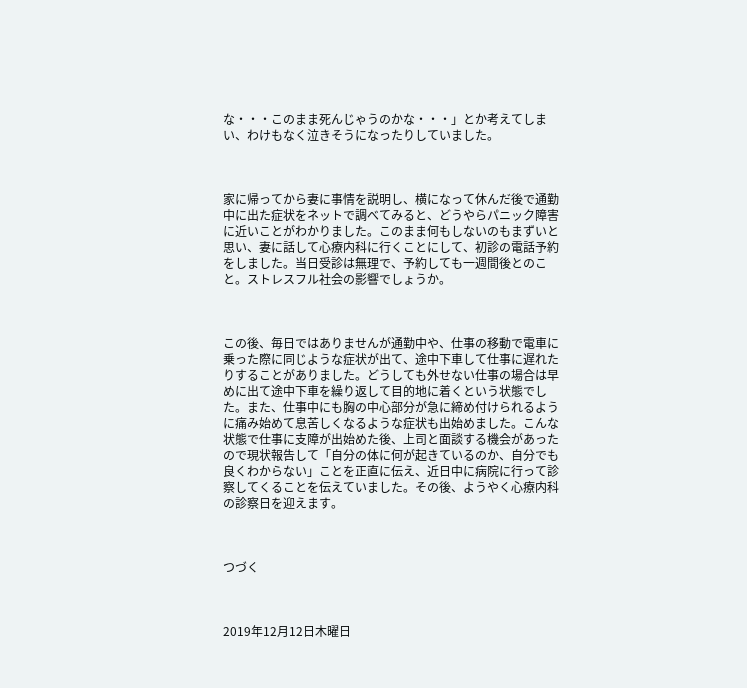な・・・このまま死んじゃうのかな・・・」とか考えてしまい、わけもなく泣きそうになったりしていました。



家に帰ってから妻に事情を説明し、横になって休んだ後で通勤中に出た症状をネットで調べてみると、どうやらパニック障害に近いことがわかりました。このまま何もしないのもまずいと思い、妻に話して心療内科に行くことにして、初診の電話予約をしました。当日受診は無理で、予約しても一週間後とのこと。ストレスフル社会の影響でしょうか。



この後、毎日ではありませんが通勤中や、仕事の移動で電車に乗った際に同じような症状が出て、途中下車して仕事に遅れたりすることがありました。どうしても外せない仕事の場合は早めに出て途中下車を繰り返して目的地に着くという状態でした。また、仕事中にも胸の中心部分が急に締め付けられるように痛み始めて息苦しくなるような症状も出始めました。こんな状態で仕事に支障が出始めた後、上司と面談する機会があったので現状報告して「自分の体に何が起きているのか、自分でも良くわからない」ことを正直に伝え、近日中に病院に行って診察してくることを伝えていました。その後、ようやく心療内科の診察日を迎えます。



つづく



2019年12月12日木曜日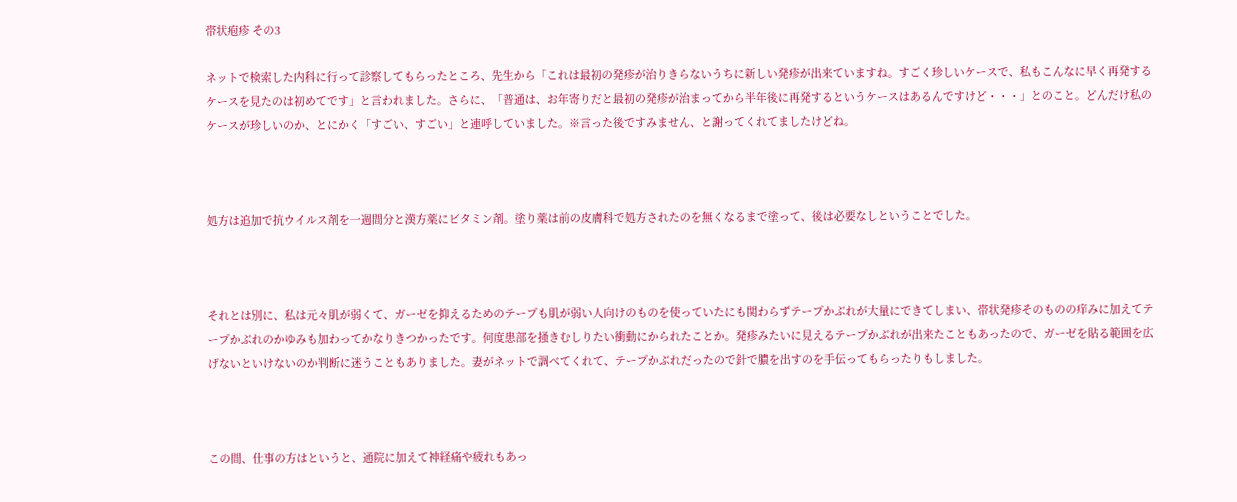帯状疱疹 その3

ネットで検索した内科に行って診察してもらったところ、先生から「これは最初の発疹が治りきらないうちに新しい発疹が出来ていますね。すごく珍しいケースで、私もこんなに早く再発するケースを見たのは初めてです」と言われました。さらに、「普通は、お年寄りだと最初の発疹が治まってから半年後に再発するというケースはあるんですけど・・・」とのこと。どんだけ私のケースが珍しいのか、とにかく「すごい、すごい」と連呼していました。※言った後ですみません、と謝ってくれてましたけどね。



処方は追加で抗ウイルス剤を一週間分と漢方薬にビタミン剤。塗り薬は前の皮膚科で処方されたのを無くなるまで塗って、後は必要なしということでした。



それとは別に、私は元々肌が弱くて、ガーゼを抑えるためのテープも肌が弱い人向けのものを使っていたにも関わらずテープかぶれが大量にできてしまい、帯状発疹そのものの痒みに加えてテープかぶれのかゆみも加わってかなりきつかったです。何度患部を掻きむしりたい衝動にかられたことか。発疹みたいに見えるテープかぶれが出来たこともあったので、ガーゼを貼る範囲を広げないといけないのか判断に迷うこともありました。妻がネットで調べてくれて、テープかぶれだったので針で膿を出すのを手伝ってもらったりもしました。



この間、仕事の方はというと、通院に加えて神経痛や疲れもあっ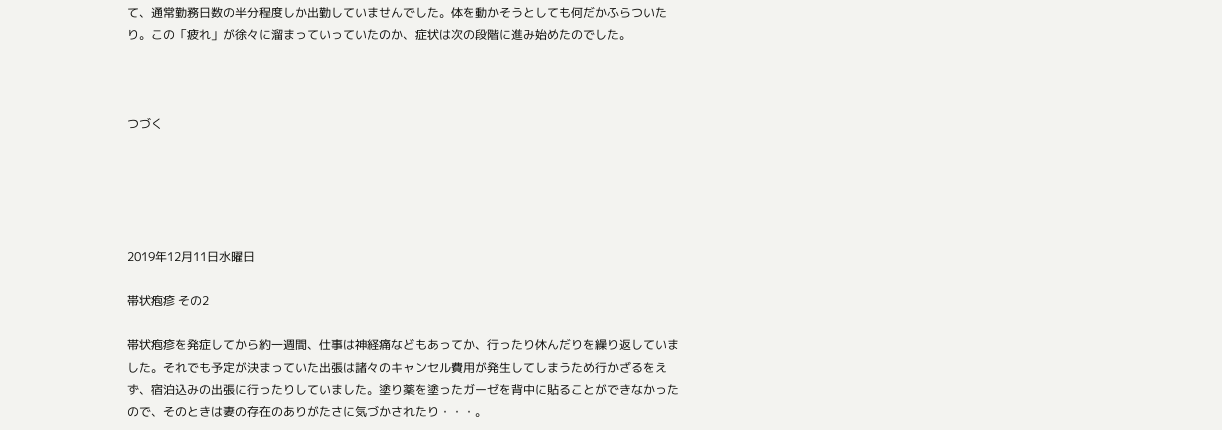て、通常勤務日数の半分程度しか出勤していませんでした。体を動かそうとしても何だかふらついたり。この「疲れ」が徐々に溜まっていっていたのか、症状は次の段階に進み始めたのでした。



つづく





2019年12月11日水曜日

帯状疱疹 その2

帯状疱疹を発症してから約一週間、仕事は神経痛などもあってか、行ったり休んだりを繰り返していました。それでも予定が決まっていた出張は諸々のキャンセル費用が発生してしまうため行かざるをえず、宿泊込みの出張に行ったりしていました。塗り薬を塗ったガーゼを背中に貼ることができなかったので、そのときは妻の存在のありがたさに気づかされたり・・・。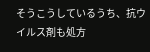そうこうしているうち、抗ウイルス剤も処方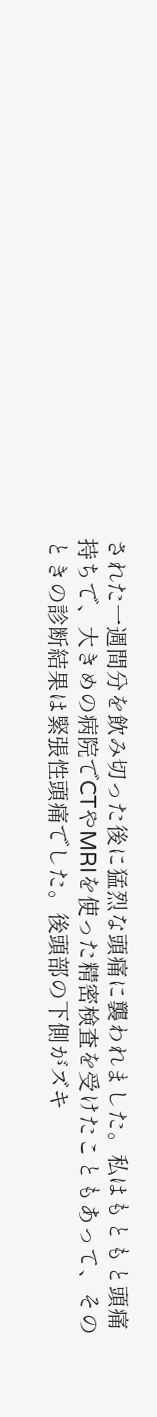された一週間分を飲み切った後に猛烈な頭痛に襲われました。私はもともと頭痛持ちで、大きめの病院でCTやMRIを使った精密検査を受けたこともあって、そのときの診断結果は緊張性頭痛でした。後頭部の下側がズキ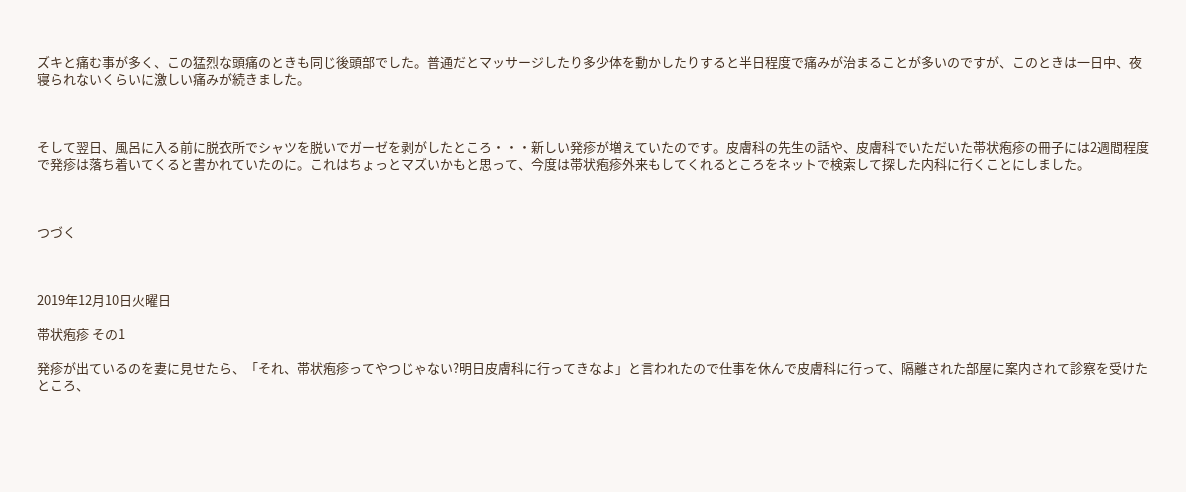ズキと痛む事が多く、この猛烈な頭痛のときも同じ後頭部でした。普通だとマッサージしたり多少体を動かしたりすると半日程度で痛みが治まることが多いのですが、このときは一日中、夜寝られないくらいに激しい痛みが続きました。



そして翌日、風呂に入る前に脱衣所でシャツを脱いでガーゼを剥がしたところ・・・新しい発疹が増えていたのです。皮膚科の先生の話や、皮膚科でいただいた帯状疱疹の冊子には2週間程度で発疹は落ち着いてくると書かれていたのに。これはちょっとマズいかもと思って、今度は帯状疱疹外来もしてくれるところをネットで検索して探した内科に行くことにしました。



つづく



2019年12月10日火曜日

帯状疱疹 その1

発疹が出ているのを妻に見せたら、「それ、帯状疱疹ってやつじゃない?明日皮膚科に行ってきなよ」と言われたので仕事を休んで皮膚科に行って、隔離された部屋に案内されて診察を受けたところ、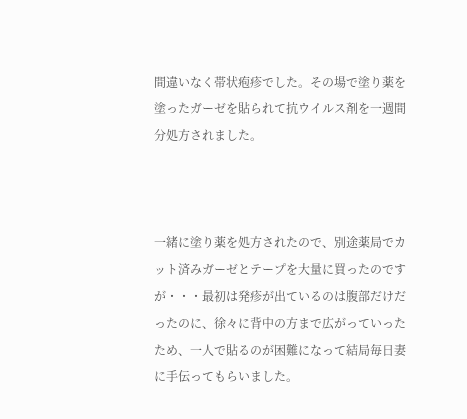間違いなく帯状疱疹でした。その場で塗り薬を塗ったガーゼを貼られて抗ウイルス剤を一週間分処方されました。



一緒に塗り薬を処方されたので、別途薬局でカット済みガーゼとテープを大量に買ったのですが・・・最初は発疹が出ているのは腹部だけだったのに、徐々に背中の方まで広がっていったため、一人で貼るのが困難になって結局毎日妻に手伝ってもらいました。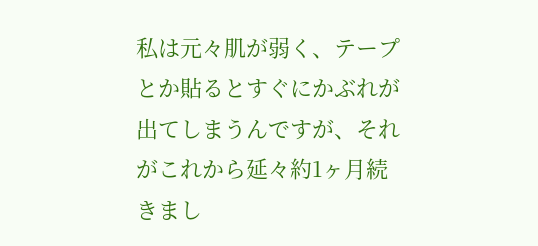私は元々肌が弱く、テープとか貼るとすぐにかぶれが出てしまうんですが、それがこれから延々約1ヶ月続きまし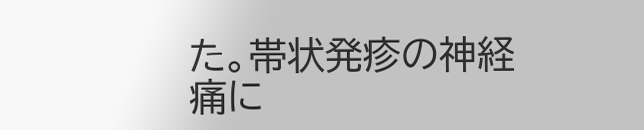た。帯状発疹の神経痛に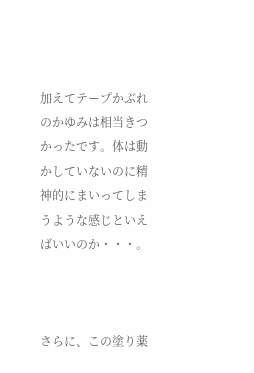加えてテープかぶれのかゆみは相当きつかったです。体は動かしていないのに精神的にまいってしまうような感じといえばいいのか・・・。



さらに、この塗り薬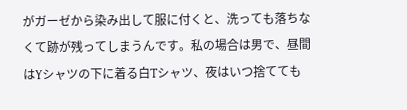がガーゼから染み出して服に付くと、洗っても落ちなくて跡が残ってしまうんです。私の場合は男で、昼間はYシャツの下に着る白Tシャツ、夜はいつ捨てても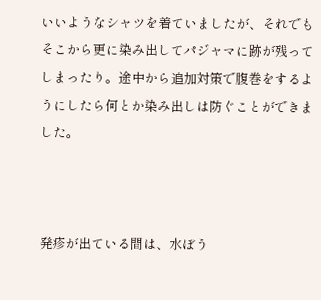いいようなシャツを着ていましたが、それでもそこから更に染み出してパジャマに跡が残ってしまったり。途中から追加対策で腹巻をするようにしたら何とか染み出しは防ぐことができました。



発疹が出ている間は、水ぼう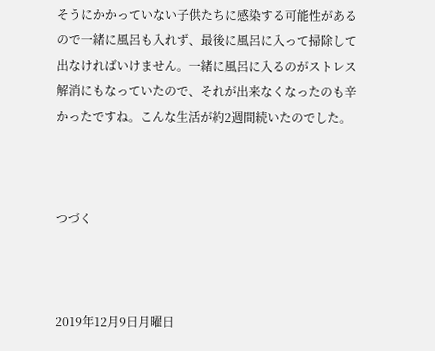そうにかかっていない子供たちに感染する可能性があるので一緒に風呂も入れず、最後に風呂に入って掃除して出なければいけません。一緒に風呂に入るのがストレス解消にもなっていたので、それが出来なくなったのも辛かったですね。こんな生活が約2週間続いたのでした。



つづく



2019年12月9日月曜日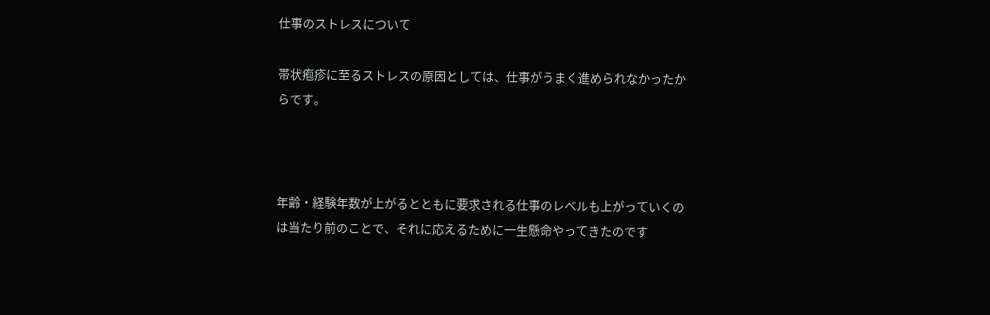仕事のストレスについて

帯状疱疹に至るストレスの原因としては、仕事がうまく進められなかったからです。



年齢・経験年数が上がるとともに要求される仕事のレベルも上がっていくのは当たり前のことで、それに応えるために一生懸命やってきたのです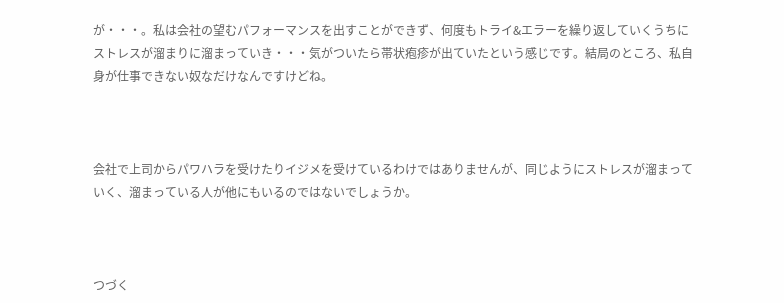が・・・。私は会社の望むパフォーマンスを出すことができず、何度もトライ&エラーを繰り返していくうちにストレスが溜まりに溜まっていき・・・気がついたら帯状疱疹が出ていたという感じです。結局のところ、私自身が仕事できない奴なだけなんですけどね。



会社で上司からパワハラを受けたりイジメを受けているわけではありませんが、同じようにストレスが溜まっていく、溜まっている人が他にもいるのではないでしょうか。



つづく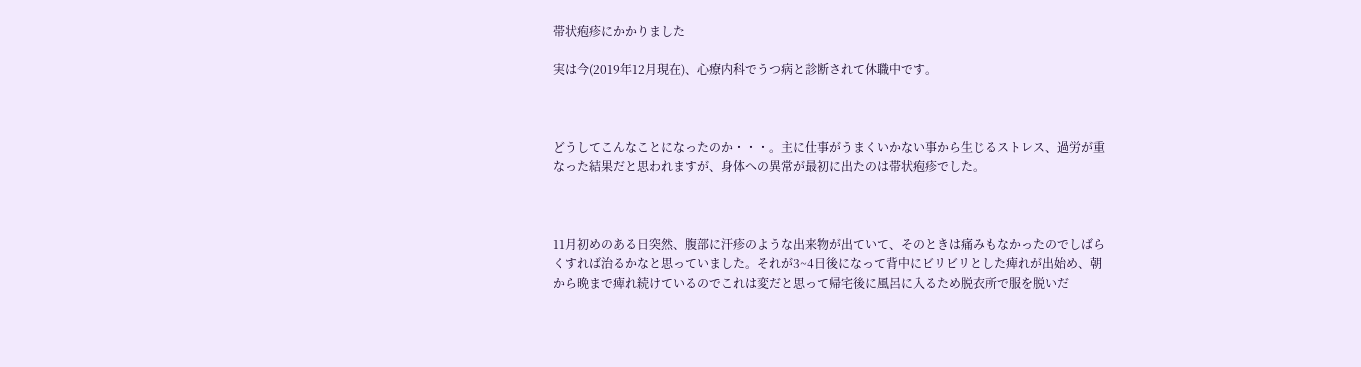帯状疱疹にかかりました

実は今(2019年12月現在)、心療内科でうつ病と診断されて休職中です。



どうしてこんなことになったのか・・・。主に仕事がうまくいかない事から生じるストレス、過労が重なった結果だと思われますが、身体への異常が最初に出たのは帯状疱疹でした。



11月初めのある日突然、腹部に汗疹のような出来物が出ていて、そのときは痛みもなかったのでしばらくすれば治るかなと思っていました。それが3~4日後になって背中にビリビリとした痺れが出始め、朝から晩まで痺れ続けているのでこれは変だと思って帰宅後に風呂に入るため脱衣所で服を脱いだ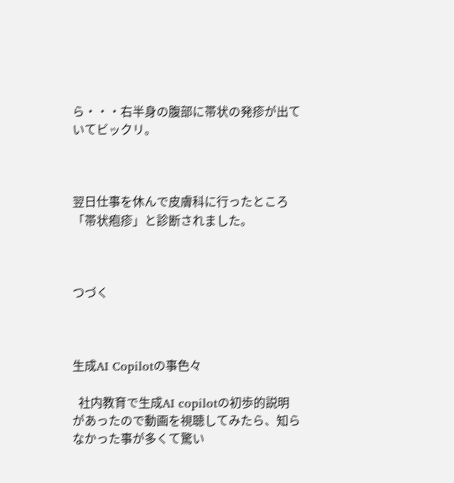ら・・・右半身の腹部に帯状の発疹が出ていてビックリ。



翌日仕事を休んで皮膚科に行ったところ「帯状疱疹」と診断されました。



つづく



生成AI Copilotの事色々

  社内教育で生成AI copilotの初歩的説明があったので動画を視聴してみたら、知らなかった事が多くて驚い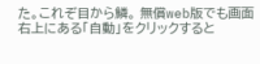た。これぞ目から鱗。 無償web版でも画面右上にある「自動」をクリックすると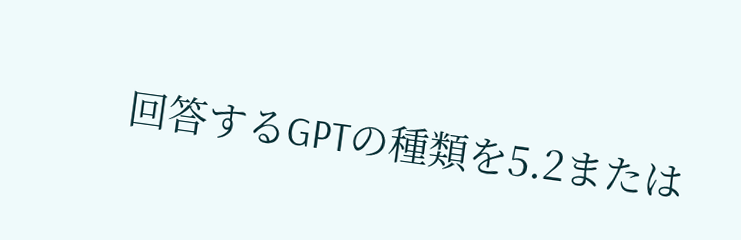回答するGPTの種類を5.2または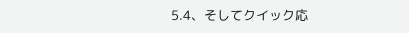5.4、そしてクイック応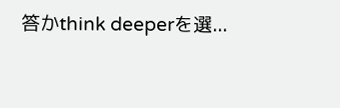答かthink deeperを選...